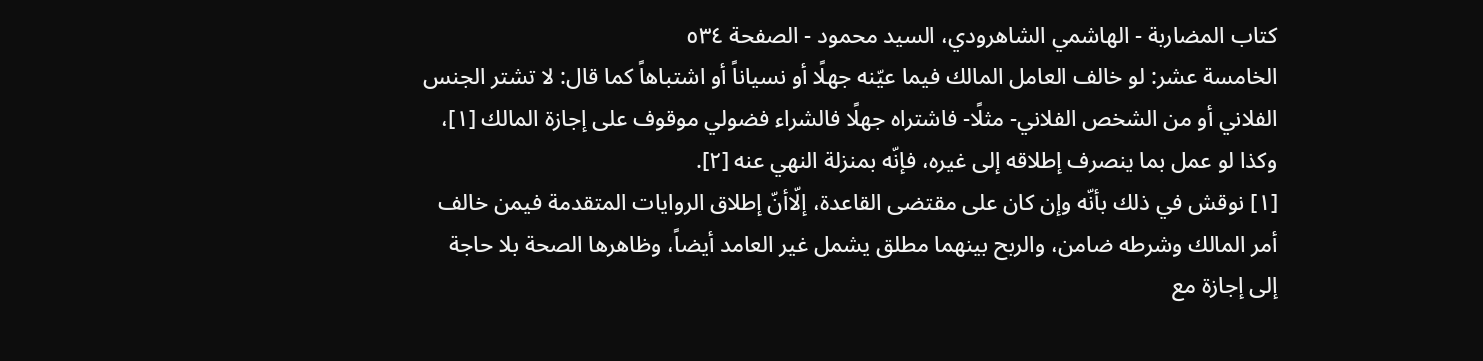كتاب المضاربة - الهاشمي الشاهرودي، السيد محمود - الصفحة ٥٣٤
الخامسة عشر: لو خالف العامل المالك فيما عيّنه جهلًا أو نسياناً أو اشتباهاً كما قال: لا تشتر الجنس الفلاني أو من الشخص الفلاني- مثلًا- فاشتراه جهلًا فالشراء فضولي موقوف على إجازة المالك [١]، وكذا لو عمل بما ينصرف إطلاقه إلى غيره، فإنّه بمنزلة النهي عنه [٢].
[١] نوقش في ذلك بأنّه وإن كان على مقتضى القاعدة، إلّاأنّ إطلاق الروايات المتقدمة فيمن خالف أمر المالك وشرطه ضامن، والربح بينهما مطلق يشمل غير العامد أيضاً، وظاهرها الصحة بلا حاجة إلى إجازة مع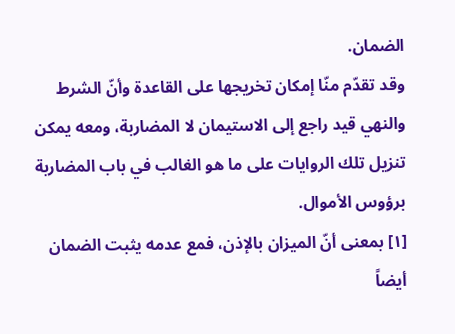الضمان.
وقد تقدّم منّا إمكان تخريجها على القاعدة وأنّ الشرط والنهي قيد راجع إلى الاستيمان لا المضاربة، ومعه يمكن تنزيل تلك الروايات على ما هو الغالب في باب المضاربة برؤوس الأموال.
[١] بمعنى أنّ الميزان بالإذن، فمع عدمه يثبت الضمان أيضاً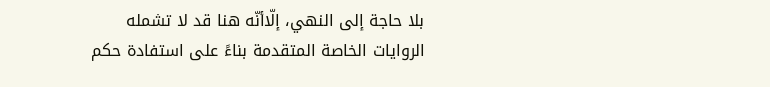بلا حاجة إلى النهي، إلّاأنّه هنا قد لا تشمله الروايات الخاصة المتقدمة بناءً على استفادة حكم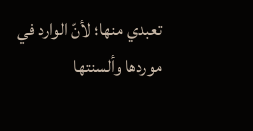تعبدي منها؛ لأنّ الوارد في موردها وألسنتها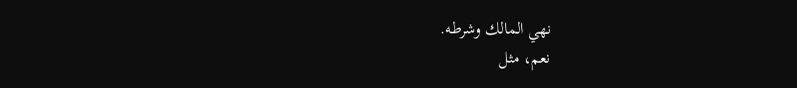نهي المالك وشرطه.
نعم، مثل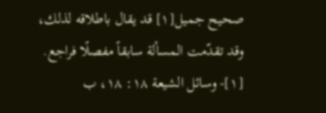صحيح جميل[١] قد يقال باطلاقه لذلك، وقد تقدّمت المسألة سابقاً مفصلًا فراجع.
[١]- وسائل الشيعة ١٨: ١٨، ب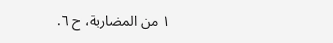١ من المضاربة، ح ٦.